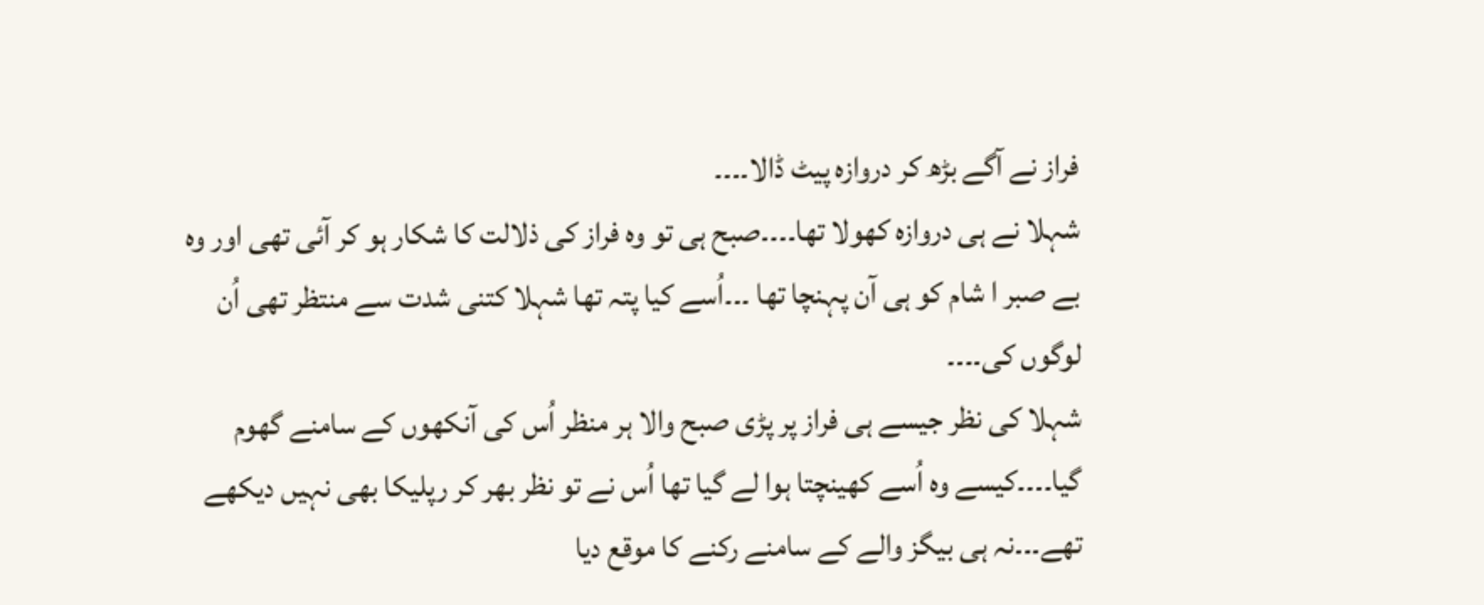فراز نے آگے بڑھ کر دروازہ پیٹ ڈالا۔۔۔۔
شہلا نے ہی دروازہ کھولا تھا۔۔۔۔صبح ہی تو وہ فراز کی ذلالت کا شکار ہو کر آئی تھی اور وہ بے صبر ا شام کو ہی آن پہنچا تھا ۔۔۔اُسے کیا پتہ تھا شہلا کتنی شدت سے منتظر تھی اُن لوگوں کی۔۔۔۔
شہلا کی نظر جیسے ہی فراز پر پڑی صبح والا ہر منظر اُس کی آنکھوں کے سامنے گھوم گیا۔۔۔۔کیسے وہ اُسے کھینچتا ہوا لے گیا تھا اُس نے تو نظر بھر کر رپلیکا بھی نہیں دیکھے تھے۔۔۔نہ ہی بیگز والے کے سامنے رکنے کا موقع دیا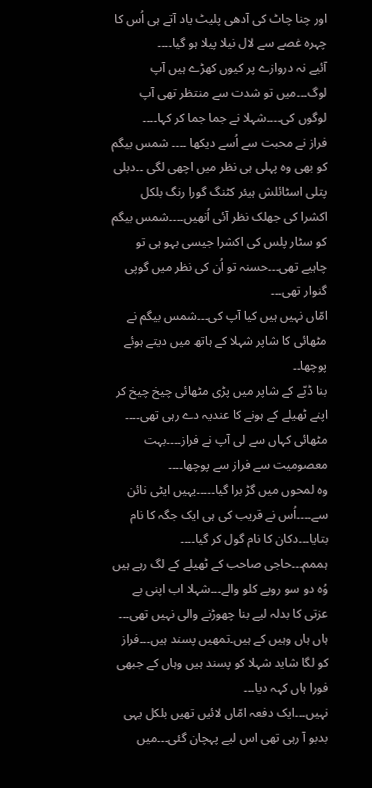اور چنا چاٹ کی آدھی پلیٹ یاد آتے ہی اُس کا چہرہ غصے سے لال نیلا پیلا ہو گیا۔۔۔۔
آئیے نہ دروازے پر کیوں کھڑے ہیں آپ لوگ۔۔۔میں تو شدت سے منتظر تھی آپ لوگوں کی۔۔۔۔شہلا نے جما جما کر کہا۔۔۔۔
فراز نے محبت سے اُسے دیکھا ۔۔۔۔ شمس بیگم کو بھی وہ پہلی ہی نظر میں اچھی لگی ۔۔دبلی پتلی اسٹائلش ہیئر کٹنگ گورا رنگ بلکل اکشرا کی جھلک نظر آئی اُنھیں۔۔۔۔شمس بیگم کو سٹار پلس کی اکشرا جیسی بہو ہی تو چاہیے تھی۔۔۔حسنہ تو اُن کی نظر میں گوپی گنوار تھی۔۔۔
امّاں نہیں ہیں کیا آپ کی۔۔۔شمس بیگم نے
مٹھائی کا شاپر شہلا کے ہاتھ میں دیتے ہوئے پوچھا۔۔
بنا ڈبّے کے شاپر میں پڑی مٹھائی چیخ چیخ کر اپنے ٹھیلے کے ہونے كا عندیہ دے رہی تھی۔۔۔۔
مٹھائی کہاں سے لی آپ نے فراز۔۔۔۔بہت معصومیت سے فراز سے پوچھا۔۔۔۔
وہ لمحوں میں گڑ برا گیا۔۔۔۔۔یہیں ایٹی نائن سے۔۔۔۔اُس نے قریب کی ہی ایک جگہ کا نام بتایا۔۔۔دکان کا نام گول کر گیا۔۔۔۔
ہممم۔۔۔حاجی صاحب کے ٹھیلے کے لگ رہے ہیں وُہ دو سو روپے کلو والے۔۔۔شہلا اب اپنی بے عزتی کا بدلہ لیے بنا چھوڑنے والی نہیں تھی۔۔۔
ہاں ہاں وہیں کے ہیں۔تمھیں پسند ہیں۔۔۔فراز کو لگا شاید شہلا کو پسند ہیں وہاں کے جبهی فورا ہاں کہہ دیا۔۔۔
نہیں۔۔۔ایک دفعہ امّاں لائیں تھیں بلکل یہی بدبو آ رہی تھی اس لیے پہچان گئی۔۔۔میں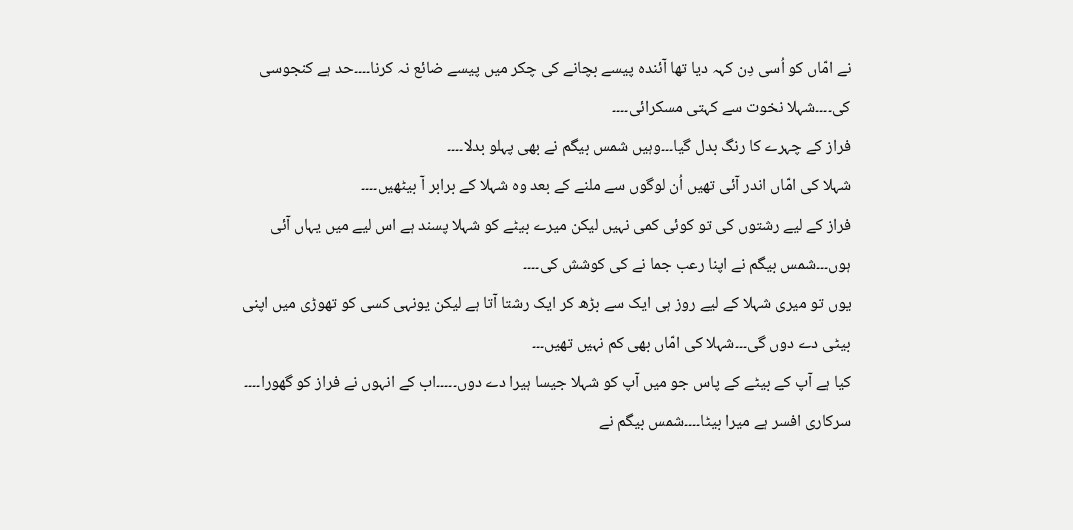نے امّاں کو اُسی دِن کہہ دیا تھا آئندہ پیسے بچانے کی چکر میں پیسے ضائع نہ کرنا۔۔۔۔حد ہے کنجوسی کی۔۔۔۔شہلا نخوت سے کہتی مسکرائی۔۔۔۔
فراز کے چہرے کا رنگ بدل گیا۔۔۔وہیں شمس بیگم نے بھی پہلو بدلا۔۔۔۔
شہلا کی امّاں اندر آئی تھیں اُن لوگوں سے ملنے کے بعد وہ شہلا کے برابر آ بیٹھیں۔۔۔۔
فراز کے لیے رشتوں کی تو کوئی کمی نہیں لیکن میرے بیٹے کو شہلا پسند ہے اس لیے میں یہاں آئی ہوں۔۔۔شمس بیگم نے اپنا رعب جما نے کی کوشش کی۔۔۔۔
یوں تو میری شہلا کے لیے روز ہی ایک سے بڑھ کر ایک رشتا آتا ہے لیکن یونہی کسی کو تھوڑی میں اپنی بیٹی دے دوں گی۔۔۔شہلا کی امّاں بھی کم نہیں تھیں۔۔۔
کیا ہے آپ کے بیٹے کے پاس جو میں آپ کو شہلا جیسا ہیرا دے دوں۔۔۔۔۔اب کے انہوں نے فراز کو گهورا۔۔۔۔
سرکاری افسر ہے میرا بیٹا۔۔۔۔شمس بیگم نے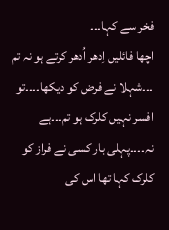فخر سے کہا۔۔۔
اچھا فائلیں اِدھر اُدھر کرتے ہو نہ تم ۔۔۔شہلا نے فرض کو دیکھا۔۔۔۔تو افسر نہیں کلرک ہو تم۔۔۔ہے نہ۔۔۔۔پہلی بار کسی نے فراز کو کلرک کہا تھا اس کی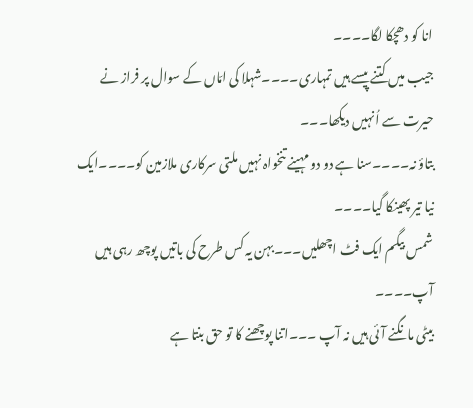انا کو دھچکا لگا۔۔۔۔
جیب میں کتنے پیسے ہیں تمہاری۔۔۔۔شہلا کی امّاں کے سوال پر فراز نے حیرت سے اُنہیں دیکھا۔۔۔
بتاؤ نہ۔۔۔۔سنا ہے دو دو مہینے تنخواہ نہیں ملتی سرکاری ملازمین کو۔۔۔۔ایک نیا تیر پھینکا گیا۔۔۔۔
شمس بیگم ایک فٹ اچھلیں۔۔۔بہن یہ کس طرح کی باتیں پوچھ رہی ہیں آپ۔۔۔۔
بیٹی مانگنے آئی ہیں نہ آپ ۔۔۔اتنا پوچھنے کا تو حق بنتا ہے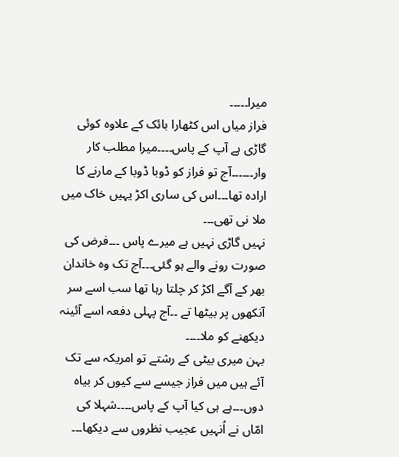میرا۔۔۔۔۔
فراز میاں اس کٹھارا بائک کے علاوہ کوئی گاڑی ہے آپ کے پاس۔۔۔۔میرا مطلب کار وار۔۔۔۔۔۔آج تو فراز کو ڈوبا ڈوبا کے مارنے کا ارادہ تھا۔۔۔اس کی ساری اکڑ یہیں خاک میں ملا نی تھی۔۔۔
نہیں گاڑی نہیں ہے میرے پاس ۔۔۔فرض کی صورت رونے والے ہو گئی۔۔۔آج تک وہ خاندان بھر کے آگے اکڑ کر چلتا رہا تھا سب اسے سر آنکھوں پر بیٹھا تے ۔۔آج پہلی دفعہ اسے آئینہ دیکھنے کو ملا۔۔۔۔
بہن میری بیٹی کے رشتے تو امریکہ سے تک آئے ہیں میں فراز جیسے سے کیوں کر بیاہ دوں۔۔۔ہے ہی کیا آپ کے پاس۔۔۔۔شہلا کی امّاں نے اُنہیں عجیب نظروں سے دیکھا۔۔۔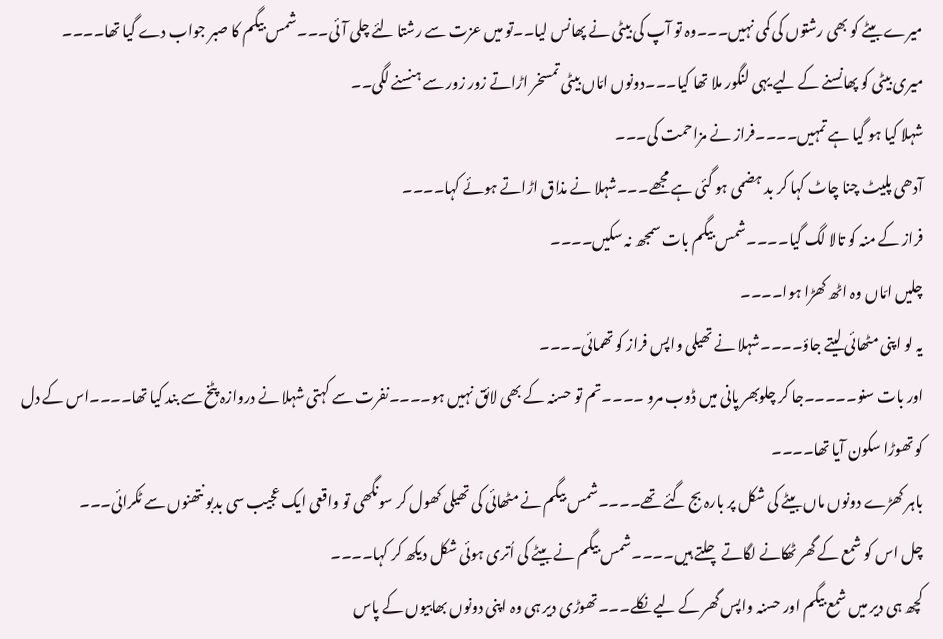میرے بیٹے کو بھی رشتوں کی کمی نہیں۔۔۔وہ تو آپ کی بیٹی نے پھانس لیا۔۔تو میں عزت سے رشتا لئے چلی آئی۔۔۔شمس بیگم کا صبر جواب دے گیا تھا۔۔۔۔
میری بیٹی کو پھانسنے کے لیے یہی لنگور ملا تھا کیا۔۔۔دونوں امّاں بیٹی تمسخر اڑاتے زور زور سے ہنسنے لگی۔۔
شہلا کیا ہو گیا ہے تمہیں۔۔۔۔فراز نے مزاحمت کی۔۔۔
آدھی پلیٹ چنا چاٹ کہا کر بد ہضمی ہو گئی ہے مجھے۔۔۔شہلا نے مذاق اڑاتے ہوئے کہا۔۔۔۔
فراز کے منہ کو تالا لگ گیا۔۔۔۔شمس بیگم بات سمجھ نہ سکیں۔۔۔۔
چلیں امّاں وہ اٹھ کھڑا ہوا۔۔۔۔
یہ لو اپنی مٹھائی لیتے جاؤ۔۔۔۔شہلا نے تھیلی واپس فراز کو تھمائی۔۔۔۔
اور بات سنو۔۔۔۔۔جا کر چلوبھر پانی میں ڈوب مرو ۔۔۔۔تم تو حسنہ کے بھی لائق نہیں ہو۔۔۔۔نفرت سے کہتی شہلا نے دروازہ پٹخ سے بند کیا تھا۔۔۔۔اس کے دل کو تھوڑا سکون آیا تھا۔۔۔۔
باہر کھڑے دونوں ماں بیٹے کی شکل پر بارہ بج گئے تھے۔۔۔۔شمس بیگم نے مٹھائی کی تھیلی کھول کر سونگھی تو واقعی ایک عجیب سی بدبو نتھنوں سے ٹکرائی۔۔۔
چل اس کو شمع کے گھر ٹھکانے لگاتے چلتے ہیں۔۔۔۔شمس بیگم نے بیٹے کی اُتری ہوئی شکل دیکھ کر کہا۔۔۔۔
کچھ ہی دیر میں شمع بیگم اور حسنہ واپس گھر کے لیے نکلے۔۔۔تھوڑی دیر ہی وہ اپنی دونوں بھابیوں کے پاس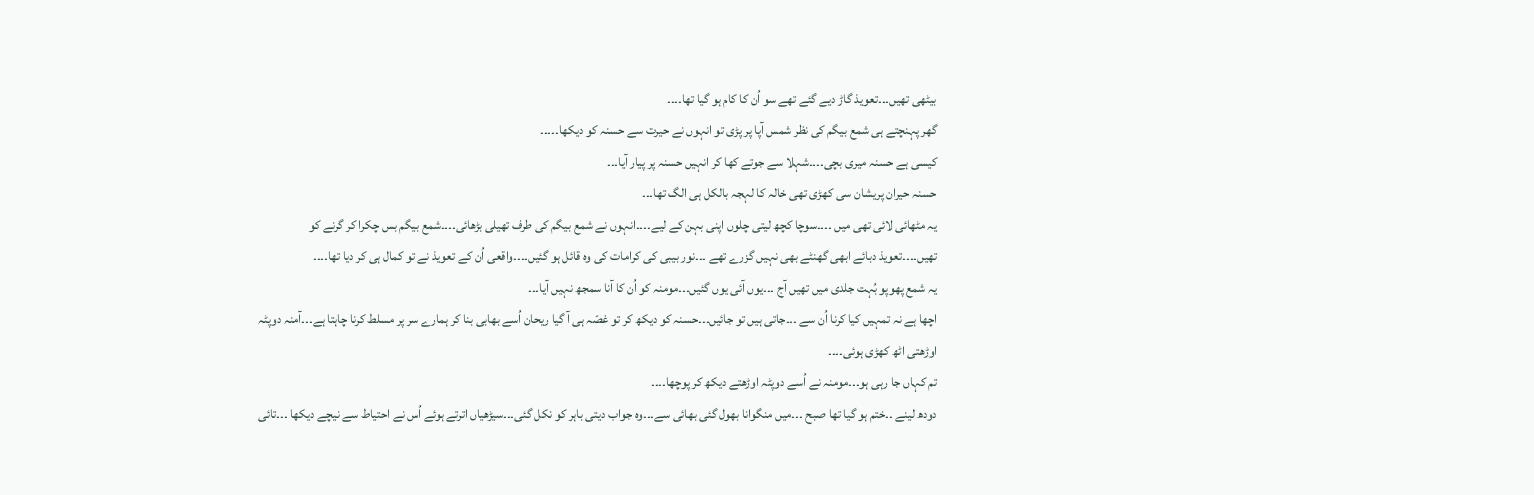بیٹھی تھیں۔۔۔تعویذ گاڑ دیے گئے تھے سو اُن کا کام ہو گیا تھا۔۔۔۔
گھر پہنچتے ہی شمع بیگم کی نظر شمس آپا پر پڑی تو انہوں نے حیرت سے حسنہ کو دیکھا۔۔۔۔۔
کیسی ہے حسنہ میری بچی۔۔۔۔شہلا سے جوتے کھا کر انہیں حسنہ پر پیار آیا۔۔۔
حسنہ حیران پریشان سی کھڑی تھی خالہ کا لہجہ بالکل ہی الگ تھا۔۔۔
یہ مٹھائی لائی تھی میں ۔۔۔۔سوچا کچھ لیتی چلوں اپنی بہن کے لیے۔۔۔۔انہوں نے شمع بیگم کی طرف تھیلی بڑھائی۔۔۔۔شمع بیگم بس چکرا کر گرنے کو تھیں۔۔۔۔تعویذ دبائے ابھی گھنٹے بھی نہیں گزرے تھے ۔۔۔نور بیبی کی کرامات کی وہ قائل ہو گئیں۔۔۔۔واقعی اُن کے تعویذ نے تو کمال ہی کر دیا تھا۔۔۔۔
یہ شمع پھوپو بُہت جلدی میں تھیں آج ۔۔۔یوں آئی یوں گئیں۔۔۔مومنہ کو اُن کا آنا سمجھ نہیں آیا۔۔۔
اچھا ہے نہ تمہیں کیا کرنا اُن سے ۔۔۔جاتی ہیں تو جائیں۔۔۔حسنہ کو دیکھ کر تو غصّہ ہی آ گیا ریحان اُسے بھابی بنا کر ہمارے سر پر مسلط کرنا چاہتا ہے۔۔۔آمنہ دوپٹہ اوڑھتی اٹھ کھڑی ہوئی۔۔۔۔
تم کہاں جا رہی ہو۔۔۔مومنہ نے اُسے دوپٹہ اوڑھتے دیکھ کر پوچھا۔۔۔۔
دودھ لینے ۔۔ختم ہو گیا تھا صبح ۔۔۔میں منگوانا بھول گئی بھائی سے۔۔۔وہ جواب دیتی باہر کو نکل گئی۔۔۔سیڑھیاں اترتے ہوئے اُس نے احتیاط سے نیچے دیکھا ۔۔۔تائی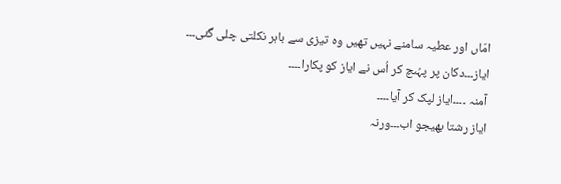امّاں اور عطیہ سامنے نہیں تھیں وہ تیزی سے باہر نکلتی چلی گئی۔۔۔
ایاز۔۔۔دکان پر پہُںچ کر اُس نے ایاز کو پکارا۔۔۔۔
آمنہ ۔۔۔۔ایاز لپک کر آیا۔۔۔۔
ایاز رشتا بھیجو اب۔۔۔ورنہ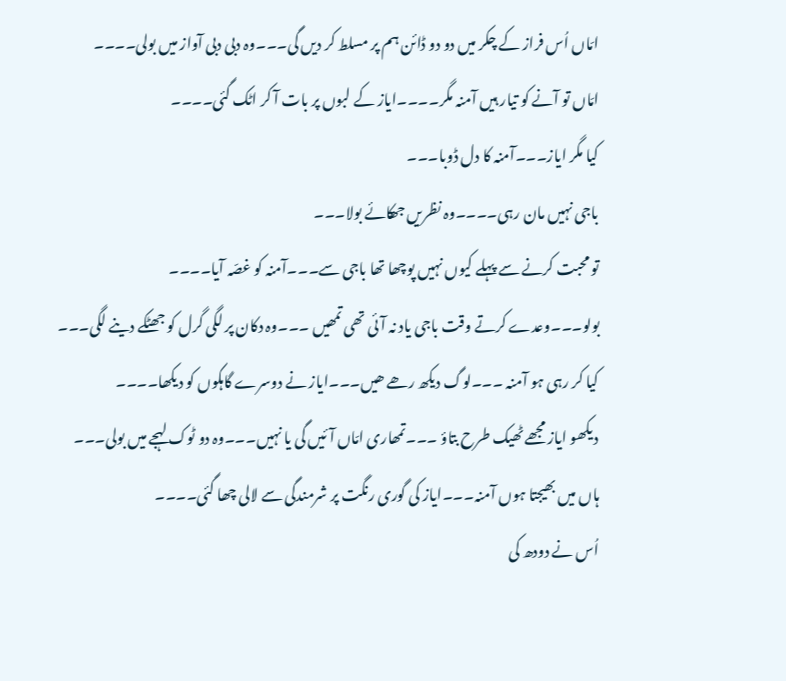امّاں اُس فراز کے چکر میں دو دو ڈائن ہم پر مسلط کر دیں گی۔۔۔وہ دبی دبی آواز میں بولی۔۔۔۔
امّاں تو آنے کو تیار ہیں آمنہ مگر۔۔۔۔ایاز کے لبوں پر بات آ کر اٹک گئی۔۔۔۔
کیا مگر ایاز۔۔۔آمنہ کا دل ڈوبا۔۔۔
باجی نہیں مان رہی۔۔۔۔وہ نظریں جھکائے بولا۔۔۔
تو محبت کرنے سے پہلے کیوں نہیں پوچھا تھا باجی سے۔۔۔آمنہ کو غصّہ آیا۔۔۔۔
بولو۔۔۔وعدے کرتے وقت باجی یاد نہ آئی تھی تمھیں ۔۔۔وہ دکان پر لگی گرل کو جھٹکے دینے لگی۔۔۔
کیا کر رہی ہو آمنہ ۔۔۔لوگ دیکھ رھے ھیں۔۔۔ایاز نے دوسرے گاہکوں کو دیکھا۔۔۔۔
دیکھو ایاز مجھے ٹھیک طرح بتاؤ ۔۔۔تمھاری امّاں آئیں گی یا نہیں۔۔۔وہ دو ٹوک لہجے میں بولی۔۔۔
ہاں میں بھیجتا ہوں آمنہ۔۔۔ایاز کی گوری رنگت پر شرمندگی سے لالی چھا گئی۔۔۔۔
اُس نے دودھ کی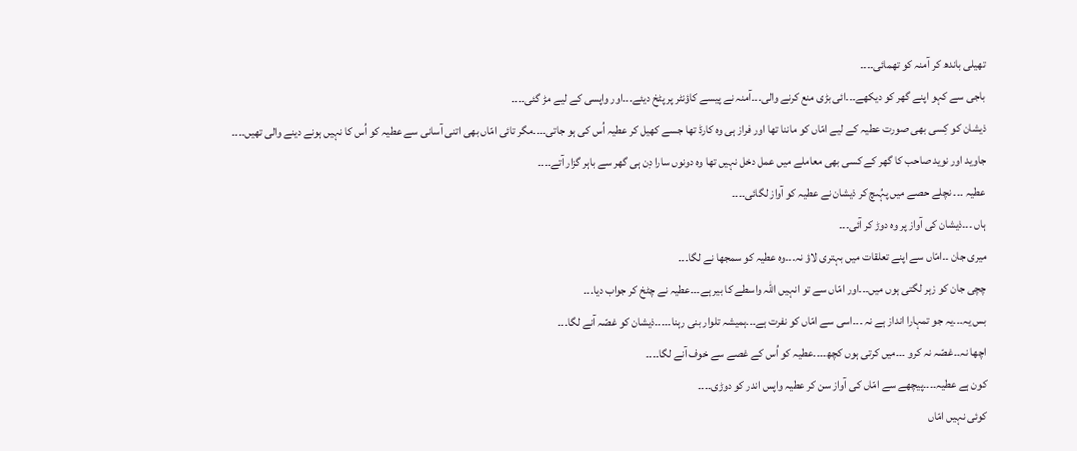تھیلی باندھ کر آمنہ کو تھمائی۔۔۔۔
باجی سے کہو اپنے گھر کو دیکھے۔۔۔ائی بڑی منع کرنے والی۔۔۔آمنہ نے پیسے کاؤنٹر پر پٹخ دیئے۔۔۔اور واپسی کے لیے مڑ گئی۔۔۔۔
ذیشان کو کِسی بھی صورت عطیہ کے لیے امّاں کو ماننا تھا اور فراز ہی وہ کارڈ تھا جسے کھیل کر عطیہ اُس کی ہو جاتی۔۔۔۔مگر تائی امّاں بھی اتنی آسانی سے عطیہ کو اُس کا نہیں ہونے دینے والی تھیں۔۔۔۔
جاوید اور نوید صاحب کا گھر کے کسی بھی معاملے میں عمل دخل نہیں تھا وہ دونوں سارا دِن ہی گھر سے باہر گزار آتے۔۔۔۔
عطیہ ۔۔۔ نچلے حصے میں پہُںچ کر ذیشان نے عطیہ کو آواز لگائی۔۔۔۔
ہاں ۔۔۔ذیشان کی آواز پر وہ دوڑ کر آئی۔۔۔
میری جان ۔۔امّاں سے اپنے تعلقات میں بہتری لاؤ نہ۔۔۔وہ عطیہ کو سمجھا نے لگا۔۔۔
چچی جان کو زہر لگتی ہوں میں۔۔۔اور امّاں سے تو انہیں اللّٰہ واسطے کا بیر ہے۔۔۔عطیہ نے چٹخ کر جواب دیا۔۔۔
بس یہ۔۔۔یہ جو تمہارا انداز ہے نہ ۔۔۔اسی سے امّاں کو نفرت ہے۔۔۔ہمیشہ تلوار بنی رہنا۔۔۔۔۔ذیشان کو غصّہ آنے لگا۔۔۔
اچھا نہ۔۔غصّہ نہ کرو ۔۔۔میں کرتی ہوں کچھ۔۔۔۔عطیہ کو اُس کے غصے سے خوف آنے لگا۔۔۔۔
کون ہے عطیہ۔۔۔۔پیچھے سے امّاں کی آواز سن کر عطیہ واپس اندر کو دوڑی۔۔۔۔
کوئی نہیں امّاں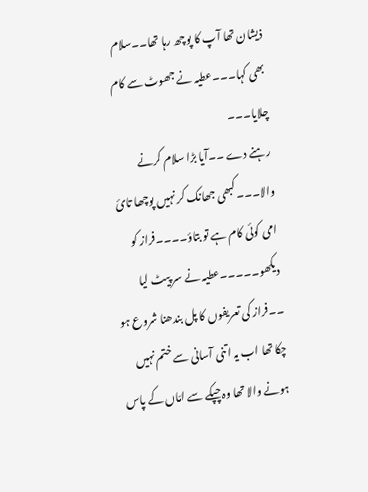ذیشان تھا آپ کا پوچھ رہا تھا۔۔سلام بھی کہا۔۔۔عطیہ نے جھوٹ سے کام چلایا۔۔۔
رہنے دے ۔۔آیا بڑا سلام کرنے والا۔۔۔کبھی جھانک کر نہیں پوچھا تائ امی کوئی کام ہے تو بتاؤ۔۔۔۔فراز کو دیکھو۔۔۔۔۔عطیہ نے سر پیٹ لیا ۔۔فراز کی تعریفوں کا پل بندھنا شروع ہو چکا تھا اب یہ اتنی آسانی سے ختم نہیں ہونے والا تھا وہ چپکے سے امّاں کے پاس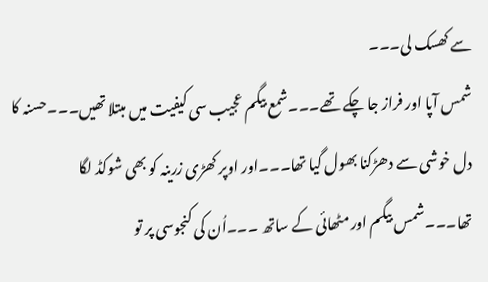سے کھسک لی۔۔۔
شمس آپا اور فراز جا چکے تھے۔۔۔شمع بیگم عجیب سی کیفیت میں مبتلا تھیں۔۔۔حسنہ کا دل خوشی سے دھڑکنا بھول گیا تھا۔۔۔اور اوپر کھڑی زرینہ کو بھی شوکڈ لگا تھا۔۔۔شمس بیگم اور مٹھائی کے ساتھ ۔۔۔اُن کی کنجوسی پر تو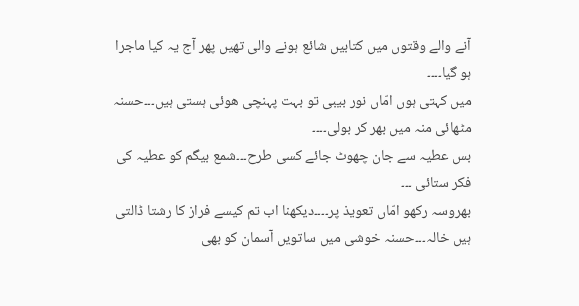آنے والے وقتوں میں کتابیں شائع ہونے والی تھیں پھر آج یہ کیا ماجرا ہو گیا۔۔۔۔
میں کہتی ہوں امّاں نور بیبی تو بہت پہنچی ھوئی ہستی ہیں۔۔۔حسنہ مٹھائی منہ میں بھر کر بولی۔۔۔۔
بس عطیہ سے جان چھوٹ جائے کسی طرح۔۔۔شمع بیگم کو عطیہ کی فکر ستائی ۔۔۔
بھروسہ رکھو امّاں تعویذ پر۔۔۔۔دیکھنا اب تم کیسے فراز کا رشتا ڈالتی ہیں خالہ۔۔۔حسنہ خوشی میں ساتویں آسمان کو بھی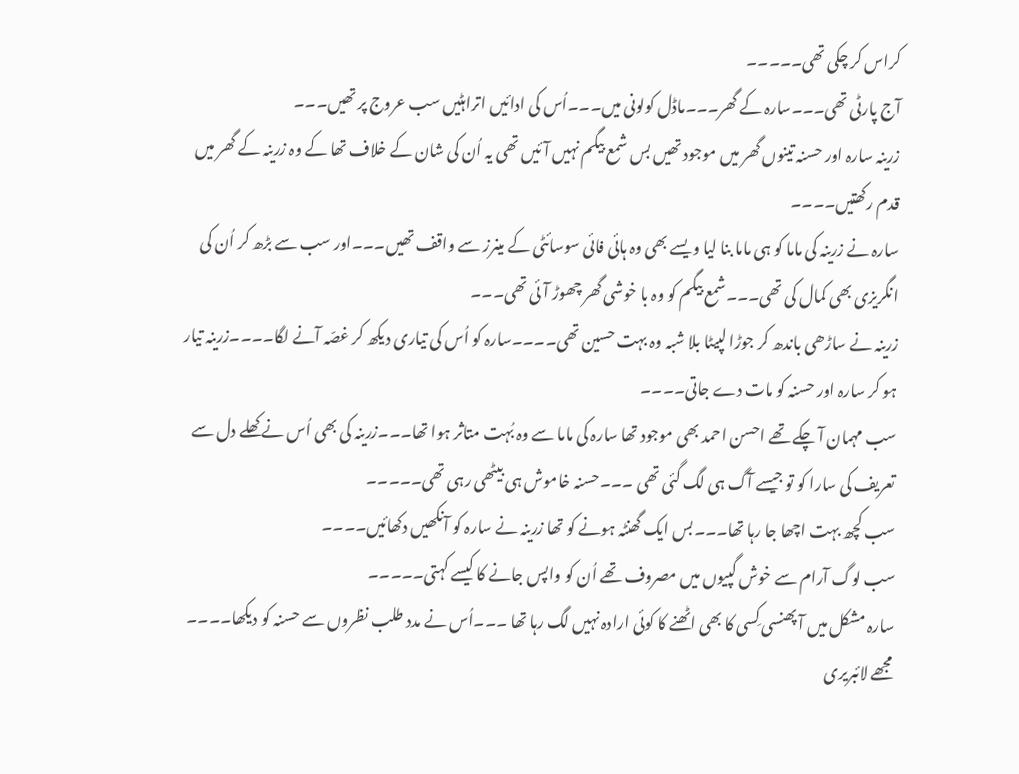کراس کر چکی تھی۔۔۔۔۔
آج پارٹی تھی۔۔۔سارہ کے گھر۔۔۔ماڈل کولونی میں۔۔۔اُس کی ادائیں اتراہٹيں سب عروج پر تھیں۔۔۔
زرینہ سارہ اور حسنہ تینوں گھر میں موجود تھیں بس شمع بیگم نہیں آئیں تھی یہ اُن کی شان کے خلاف تھا کے وہ زرینہ کے گھر میں قدم رکھتیں۔۔۔۔
سارہ نے زرینہ کی ماما کو ہی ماما بنا لیا ویسے بھی وہ ہائی فائی سوسائٹی کے مینرز سے واقف تھیں۔۔۔اور سب سے بڑھ کر اُن کی انگریزی بھی کمال کی تھی۔۔۔شمع بیگم کو وہ با خوشی گھر چھوڑ آئی تھی۔۔۔
زرینہ نے ساڑھی باندھ کر جوڑا لپیٹا بلا شبہ وہ بہت حسین تھی۔۔۔۔سارہ کو اُس کی تیاری دیکھ کر غصّہ آنے لگا۔۔۔۔زرینہ تیار ہو کر سارہ اور حسنہ کو مات دے جاتی۔۔۔۔
سب مہمان آ چکے تھے احسن احمد بھی موجود تھا سارہ کی ماما سے وہ بُہت متاثر ہوا تھا۔۔۔زرینہ کی بھی اُس نے کھلے دل سے تعریف کی سارا کو تو جیسے آگ ہی لگ گئی تھی ۔۔۔حسنہ خاموش ہی بیٹھی رہی تھی۔۔۔۔۔
سب کچھ بہت اچھا جا رہا تھا۔۔۔بس ایک گھنٹہ ہونے کو تھا زرینہ نے سارہ کو آنکھیں دکھائیں۔۔۔۔
سب لوگ آرام سے خوش گپیوں میں مصروف تھے اُن کو واپس جانے کا کیسے کہتی۔۔۔۔۔
سارہ مشکل میں آ پھنسی کِسی کا بھی اٹھنے کا کوئی ارادہ نہیں لگ رہا تھا ۔۔۔اُس نے مدد طلب نظروں سے حسنہ کو دیکھا۔۔۔۔
مجھے لائبریری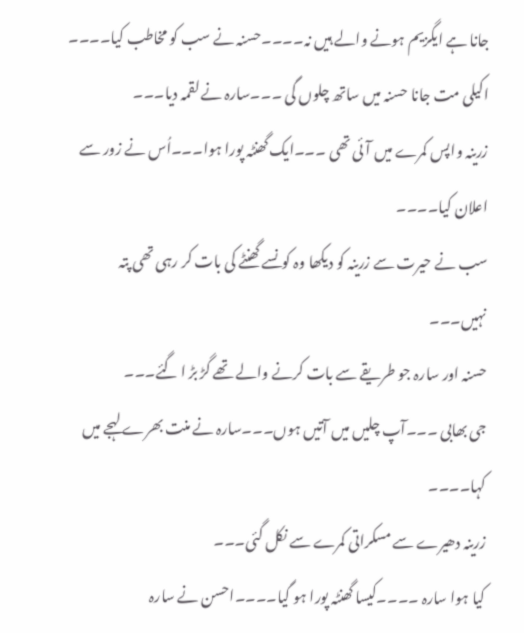جانا ہے ایگزیم ہونے والے ہیں نہ۔۔۔۔حسنہ نے سب کو مخاطب کیا۔۔۔۔
اکیلی مت جانا حسنہ میں ساتھ چلوں گی ۔۔۔سارہ نے لقمہ دیا۔۔۔
زرینہ واپس کمرے میں آئی تھی ۔۔۔ایک گھنٹہ پورا ہوا۔۔۔اُس نے زور سے اعلان کیا۔۔۔۔
سب نے حیرت سے زرینہ کو دیکھا وہ کونسے گھنٹے کی بات کر رہی تھی پتہ نہیں۔۔۔
حسنہ اور سارہ جو طریقے سے بات کرنے والے تھے گڑ بڑ ا گئے۔۔۔
جی بھابی ۔۔۔آپ چلیں میں آتیں ہوں۔۔۔سارہ نے منت بھرے لہجے میں کہا۔۔۔۔
زرینہ دھیرے سے مسکراتی کمرے سے نکل گئی۔۔۔
کیا ہوا سارہ ۔۔۔۔کیسا گھنٹہ پورا ہو گیا۔۔۔۔احسن نے سارہ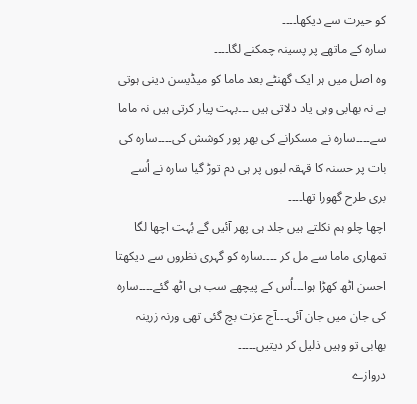کو حیرت سے دیکھا۔۔۔۔
سارہ کے ماتھے پر پسینہ چمکنے لگا۔۔۔۔
وہ اصل میں ہر ایک گھنٹے بعد ماما کو میڈیسن دینی ہوتی ہے نہ بھابی وہی یاد دلاتی ہیں ۔۔۔بہت پیار کرتی ہیں نہ ماما سے۔۔۔۔سارہ نے مسکرانے کی بھر پور کوشش کی۔۔۔۔سارہ کی بات پر حسنہ کا قہقہ لبوں پر ہی دم توڑ گیا سارہ نے اُسے بری طرح گھورا تھا۔۔۔۔
اچھا چلو ہم نکلتے ہیں جلد ہی پھر آئیں گے بُہت اچھا لگا تمھاری ماما سے مل کر ۔۔۔۔سارہ کو گہری نظروں سے دیکھتا احسن اٹھ کھڑا ہوا۔۔۔اُس کے پیچھے سب ہی اٹھ گئے۔۔۔۔سارہ کی جان میں جان آئی۔۔۔آج عزت بچ گئی تھی ورنہ زرینہ بھابی تو وہیں ذلیل کر دیتیں۔۔۔۔۔
دروازے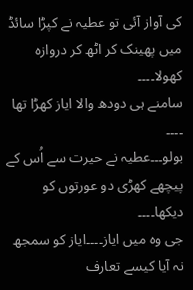کی آواز آئی تو عطیہ نے کپڑا سائڈ میں پھینک کر اٹھ کر دروازہ کھولا۔۔۔۔
سامنے ہی دودھ والا ایاز کھڑا تھا ۔۔۔۔
بولو۔۔۔عطیہ نے حیرت سے اُس کے پیچھے کھڑی دو عورتوں کو دیکھا۔۔۔۔
جی وہ میں ایاز۔۔۔۔ایاز کو سمجھ نہ آیا کیسے تعارف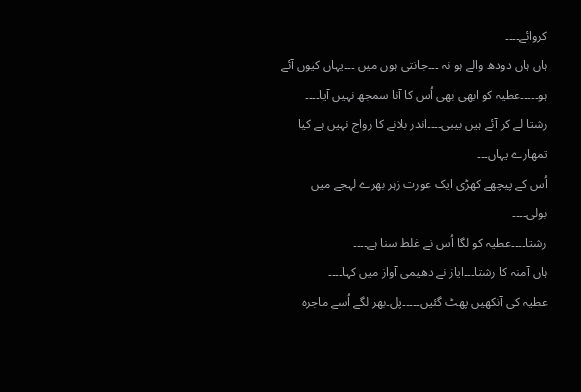کروائے۔۔۔۔
ہاں ہاں دودھ والے ہو نہ ۔۔۔جانتی ہوں میں ۔۔۔یہاں کیوں آئے ہو۔۔۔۔۔عطیہ کو ابھی بھی اُس کا آنا سمجھ نہیں آیا۔۔۔۔
رشتا لے کر آئے ہیں بیبی۔۔۔۔اندر بلانے کا رواج نہیں ہے کیا تمھارے یہاں۔۔۔
اُس کے پیچھے کھڑی ایک عورت زہر بھرے لہجے میں بولی۔۔۔۔
رشتا۔۔۔۔عطیہ کو لگا اُس نے غلط سنا ہے۔۔۔۔
ہاں آمنہ کا رشتا۔۔۔ایاز نے دھیمی آواز میں کہا۔۔۔۔
عطیہ کی آنکھیں پھٹ گئیں۔۔۔۔۔پل۔بھر لگے اُسے ماجرہ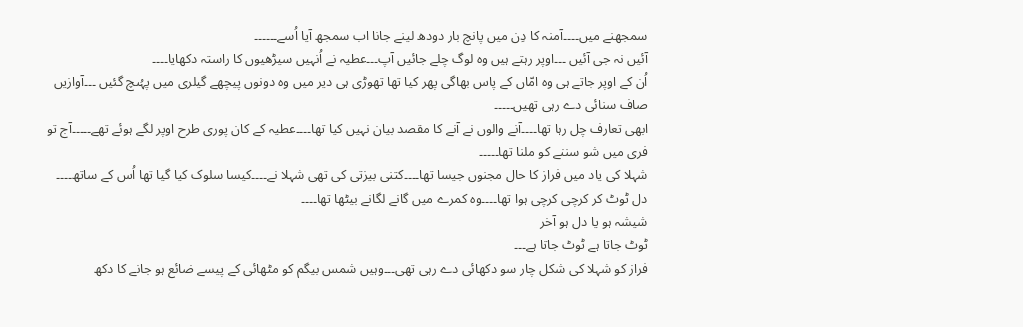سمجھنے میں۔۔۔۔آمنہ کا دِن میں پانچ بار دودھ لینے جانا اب سمجھ آیا اُسے۔۔۔۔۔۔
آئیں نہ جی آئیں ۔۔۔اوپر رہتے ہیں وہ لوگ چلے جائیں آپ۔۔۔عطیہ نے اُنہیں سیڑھیوں کا راستہ دکھایا۔۔۔۔
اُن کے اوپر جاتے ہی وہ امّاں کے پاس بھاگی پھر کیا تھا تھوڑی ہی دیر میں وہ دونوں پیچھے گیلری میں پہُںچ گئیں ۔۔۔آوازیں صاف سنائی دے رہی تھیں۔۔۔۔۔
ابھی تعارف چل رہا تھا۔۔۔۔آنے والوں نے آنے کا مقصد بیان نہیں کیا تھا۔۔۔۔عطیہ کے کان پوری طرح اوپر لگے ہوئے تھے۔۔۔۔۔آج تو فری میں شو سننے کو ملنا تھا۔۔۔۔۔
شہلا کی یاد میں فراز کا حال مجنوں جیسا تھا۔۔۔۔کتنی بیزتی کی تھی شہلا نے۔۔۔۔کیسا سلوک کیا گیا تھا اُس کے ساتھ۔۔۔۔
دل ٹوٹ کر کرچی کرچی ہوا تھا۔۔۔۔وہ کمرے میں گانے لگانے بیٹھا تھا۔۔۔۔
شیشہ ہو یا دل ہو آخر
ٹوٹ جاتا ہے ٹوٹ جاتا ہے۔۔۔
فراز کو شہلا کی شکل چار سو دکھائی دے رہی تھی۔۔۔وہیں شمس بیگم کو مٹھائی کے پیسے ضائع ہو جانے کا دکھ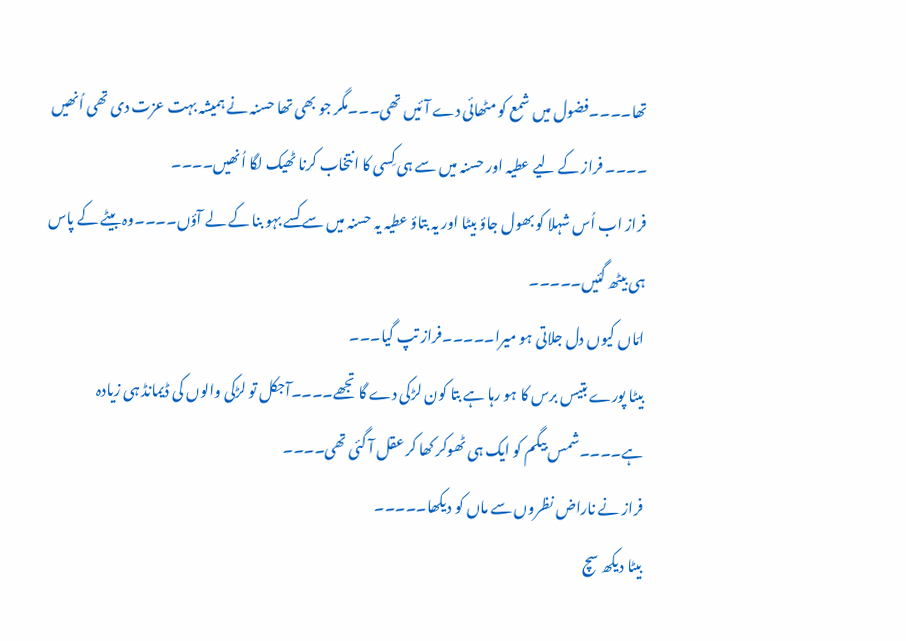تھا۔۔۔۔فضول میں شمع کو مٹھائی دے آئیں تھی۔۔۔مگر جو بھی تھا حسنہ نے ہمیشہ بہت عزت دی تھی اُنھیں ۔۔۔۔ فراز کے لیے عطیہ اور حسنہ میں سے ہی کِسی کا انتخاب کرنا ٹھیک لگا اُنھیں۔۔۔۔
فراز اب اُس شہلا کو بھول جاؤ بیٹا اور یہ بتاؤ عطیہ یہ حسنہ میں سے کسے بہو بنا کے لے آؤں۔۔۔۔وہ بیٹے کے پاس ہی بیٹھ گئیں۔۔۔۔۔
امّاں کیوں دل جلاتی ہو میرا۔۔۔۔۔فراز تپ گیا۔۔۔
بیٹا پورے بتیس برس کا ہو رہا ہے بتا کون لڑکی دے گا تجھے۔۔۔۔آجکل تو لڑکی والوں کی ڈیمانڈ ہی زیادہ ہے۔۔۔۔شمس بیگم کو ایک ہی ٹھوکر کھا کر عقل آ گئی تھی۔۔۔۔
فراز نے ناراض نظروں سے ماں کو دیکھا۔۔۔۔۔
بیٹا دیکھ سچ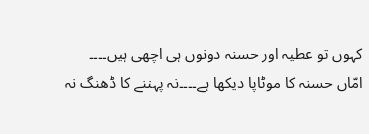کہوں تو عطیہ اور حسنہ دونوں ہی اچھی ہیں۔۔۔۔
امّاں حسنہ کا موٹاپا دیکھا ہے۔۔۔۔نہ پہننے کا ڈھنگ نہ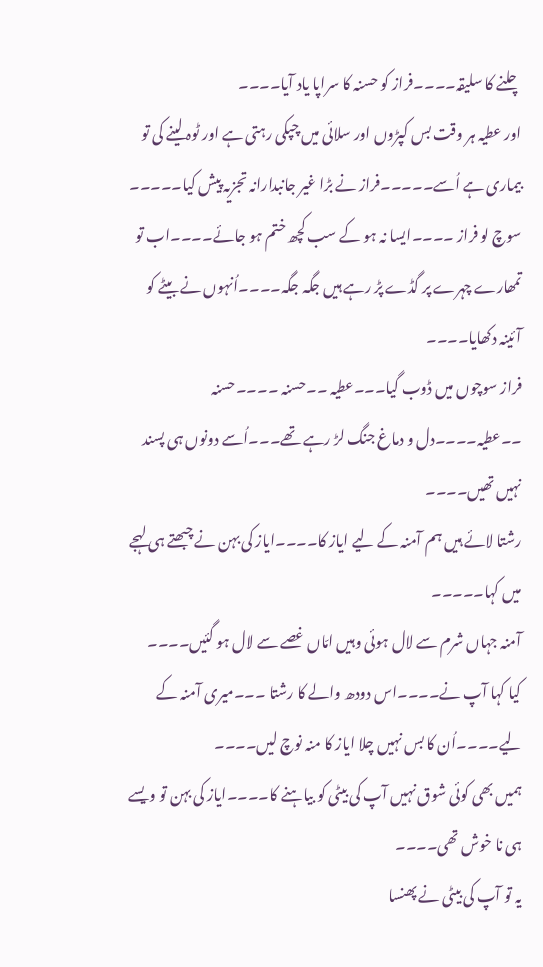چلنے کا سلیقہ۔۔۔۔فراز کو حسنہ کا سراپا یاد آیا۔۔۔۔
اور عطیہ ہر وقت بس کپڑوں اور سلائی میں چپکی رہتی ہے اور ٹوہ لینے کی تو بیماری ہے اُسے۔۔۔۔۔فراز نے بڑا غیر جانبدارانہ تجزیہ پیش کیا۔۔۔۔۔
سوچ لو فراز ۔۔۔۔ایسا نہ ہو کے سب کچھ ختم ہو جائے۔۔۔۔اب تو تمھارے چہرے پر گڈے پڑ رہے ہیں جگہ جگہ۔۔۔۔اُنہوں نے بیٹے کو آئینہ دکھایا۔۔۔۔
فراز سوچوں میں ڈوب گیا۔۔۔عطیہ ۔۔حسنہ ۔۔۔۔حسنہ ۔۔عطیہ۔۔۔۔دل و دماغ جنگ لڑ رہے تھے۔۔۔اُسے دونوں ہی پسند نہیں تھیں۔۔۔۔
رشتا لائے ہیں ہم آمنہ کے لیے ایاز کا۔۔۔۔ایاز کی بہن نے چبھتے ہی لہجے میں کہا۔۔۔۔۔
آمنہ جہاں شرم سے لال ہوئی وہیں امّاں غصے سے لال ہو گئیں۔۔۔۔
کیا کہا آپ نے۔۔۔۔اس دودھ والے کا رشتا ۔۔۔میری آمنہ کے لیے۔۔۔۔اُن کا بس نہیں چلا ایاز کا منہ نوچ لیں۔۔۔۔
ہمیں بھی کوئی شوق نہیں آپ کی بیٹی کو بیاہنے کا۔۔۔۔ایاز کی بہن تو ویسے ہی نا خوش تھی۔۔۔۔
یہ تو آپ کی بیٹی نے پھنسا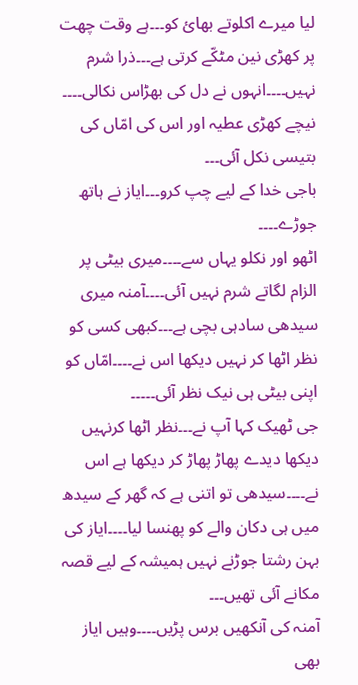لیا میرے اکلوتے بھائ کو۔۔۔ہے وقت چھت پر کھڑی نین مٹکّے کرتی ہے۔۔۔ذرا شرم نہیں۔۔۔۔انہوں نے دل کی بھڑاس نکالی۔۔۔۔
نیچے کھڑی عطیہ اور اس کی امّاں کی بتیسی نکل آئی۔۔۔
باجی خدا کے لیے چپ کرو۔۔۔ایاز نے ہاتھ جوڑے۔۔۔۔
اٹھو اور نکلو یہاں سے۔۔۔۔میری بیٹی پر الزام لگاتے شرم نہیں آئی۔۔۔۔آمنہ میری سیدھی سادہی بچی ہے۔۔۔کبھی کسی کو نظر اٹھا کر نہیں دیکھا اس نے۔۔۔۔امّاں کو اپنی بیٹی ہی نیک نظر آئی۔۔۔۔۔
جی ٹھیک کہا آپ نے۔۔۔نظر اٹھا کرنہیں دیکھا دیدے پھاڑ پھاڑ کر دیکھا ہے اس نے۔۔۔۔سیدھی تو اتنی ہے کہ گھر کے سیدھ میں ہی دکان والے کو پھنسا لیا۔۔۔۔ایاز کی بہن رشتا جوڑنے نہیں ہمیشہ کے لیے قصہ مکانے آئی تھیں۔۔۔
آمنہ کی آنکھیں برس پڑیں۔۔۔۔وہیں ایاز بھی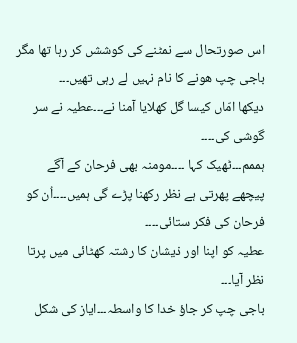اس صورتحال سے نمٹنے کی کوششں کر رہا تھا مگر باجی چپ ھونے کا نام نہیں لے رہی تھیں۔۔۔
دیکھا امّاں کیسا گل کھلایا آمنا نے۔۔۔عطیہ نے سر گوشی کی۔۔۔۔
ہممم۔۔۔ٹھیک کہا ۔۔۔۔مومنہ بھی فرحان کے آگے پیچھے پھرتی ہے نظر رکھنا پڑے گی ہمیں۔۔۔۔اُن کو فرحان کی فکر ستائی۔۔۔۔
عطیہ کو اپنا اور ذیشان کا رشتہ کھٹائی میں پرتا نظر آیا۔۔۔
باجی چپ کر جاؤ خدا کا واسطہ۔۔۔ایاز کی شکل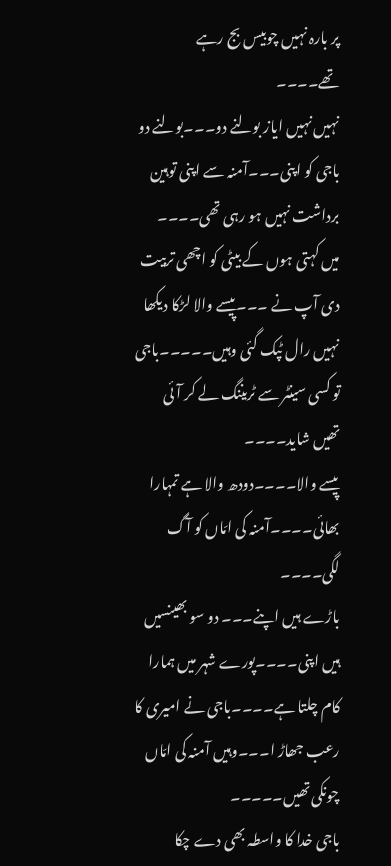پر بارہ نہیں چوبیس بج رہے تھے۔۔۔۔
نہیں نہیں ایاز بولنے دو۔۔۔بولنے دو باجی کو اپنی۔۔۔آمنہ سے اپنی توہین برداشت نہیں ہو رہی تھی۔۔۔۔
میں کہتی ہوں کے بیٹی کو اچھی تربیت دی آپ نے ۔۔۔پیسے والا لڑکا دیکھا نہیں رال ٹپک گئی وہیں۔۔۔۔۔باجی تو کسی سینٹر سے ٹریننگ لے کر آئی تھیں شاید۔۔۔۔
پیسے والا۔۔۔۔دودھ والا ہے تمہارا بھائی۔۔۔۔آمنہ کی امّاں کو آگ لگی۔۔۔۔
باڑے ہیں اپنے۔۔۔ دو سو بھینسیں ہیں اپنی۔۔۔۔پورے شہر میں ہمارا کام چلتا ہے۔۔۔۔باجی نے امیری کا رعب جھاڑ ا۔۔۔وہیں آمنہ کی امّاں چونکی تھیں۔۔۔۔۔
باجی خدا کا واسطہ بھی دے چکا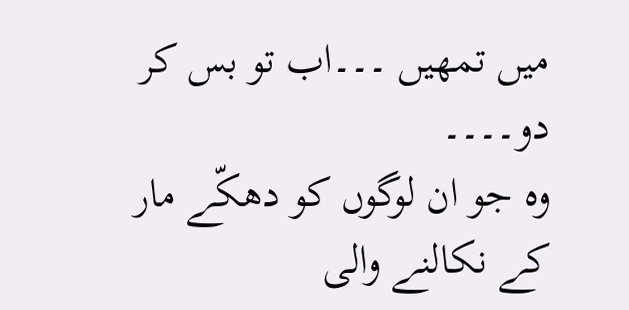میں تمھیں ۔۔۔اب تو بس کر دو۔۔۔۔
وہ جو ان لوگوں کو دھکّے مار کے نکالنے والی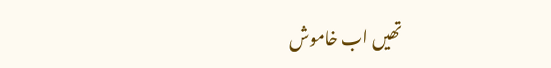تھیں اب خاموش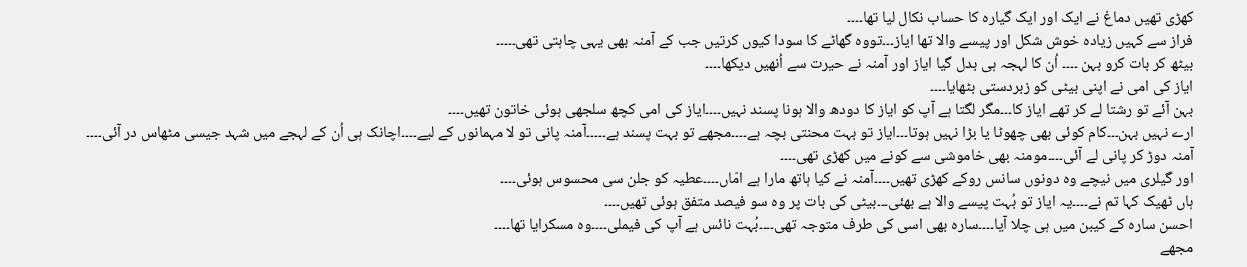کھڑی تھیں دماغ نے ایک اور ایک گیارہ کا حساب نکال لیا تھا۔۔۔۔
فراز سے کہیں زیادہ خوش شکل اور پیسے والا تھا ایاز۔۔۔تووہ گھاٹے کا سودا کیوں کرتیں جب کے آمنہ بھی یہی چاہتی تھی۔۔۔۔۔
بیٹھ کر بات کرو بہن ۔۔۔۔ اُن کا لہجہ ہی بدل گیا ایاز اور آمنہ نے حیرت سے اُنھیں دیکھا۔۔۔۔
ایاز کی امی نے اپنی بیٹی کو زبردستی بٹھایا۔۔۔۔
بہن آئے تو رشتا لے کر تھے ایاز کا۔۔۔مگر لگتا ہے آپ کو ایاز کا دودھ والا ہونا پسند نہیں۔۔۔۔ایاز کی امی کچھ سلجھی ہوئی خاتون تھیں۔۔۔۔
ارے نہیں بہن۔۔۔کام کوئی بھی چھوٹا یا بڑا نہیں ہوتا۔۔۔ایاز تو بہت محنتی بچہ ہے۔۔۔۔مجھے تو بہت پسند ہے۔۔۔۔۔آمنہ پانی تو لا مہمانوں کے لیے۔۔۔۔اچانک ہی اُن کے لہجے میں شہد جیسی مٹھاس در آئی۔۔۔۔
آمنہ دوڑ کر پانی لے آئی۔۔۔۔مومنہ بھی خاموشی سے کونے میں کھڑی تھی۔۔۔۔
اور گیلری میں نیچے وہ دونوں سانس روکے کھڑی تھیں۔۔۔۔آمنہ نے کیا ہاتھ مارا ہے امّاں۔۔۔۔عطیہ کو جلن سی محسوس ہوئی۔۔۔۔
ہاں ٹھیک کہا تم نے۔۔۔۔یہ ایاز تو بُہت پیسے والا ہے بھئی۔۔۔بیٹی کی بات پر وہ سو فیصد متفق ہوئی تھیں۔۔۔۔
احسن سارہ کے کیبن میں ہی چلا آیا۔۔۔۔سارہ بھی اسی کی طرف متوجہ تھی۔۔۔۔بُہت نائس ہے آپ کی فیملی۔۔۔۔وہ مسکرایا تھا۔۔۔۔
مجھے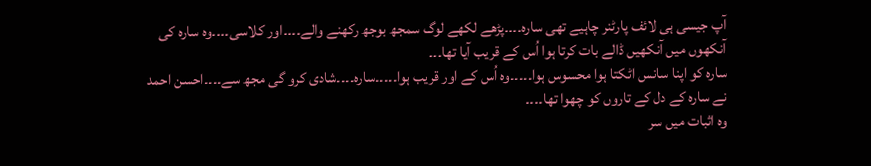آپ جیسی ہی لائف پارٹنر چاہیے تھی سارہ۔۔۔۔پڑھے لکھے لوگ سمجھ بوجھ رکھنے والے۔۔۔۔اور کلاسی۔۔۔۔وہ سارہ کی آنکھوں میں آنکھیں ڈالے بات کرتا ہوا اُس کے قریب آیا تھا۔۔۔
سارہ کو اپنا سانس اٹکتا ہوا محسوس ہوا۔۔۔۔۔وہ اُس کے اور قریب ہوا۔۔۔۔۔سارہ۔۔۔۔شادی کرو گی مجھ سے۔۔۔۔احسن احمد نے سارہ کے دل کے تاروں کو چھوا تھا۔۔۔۔
وہ اثبات میں سر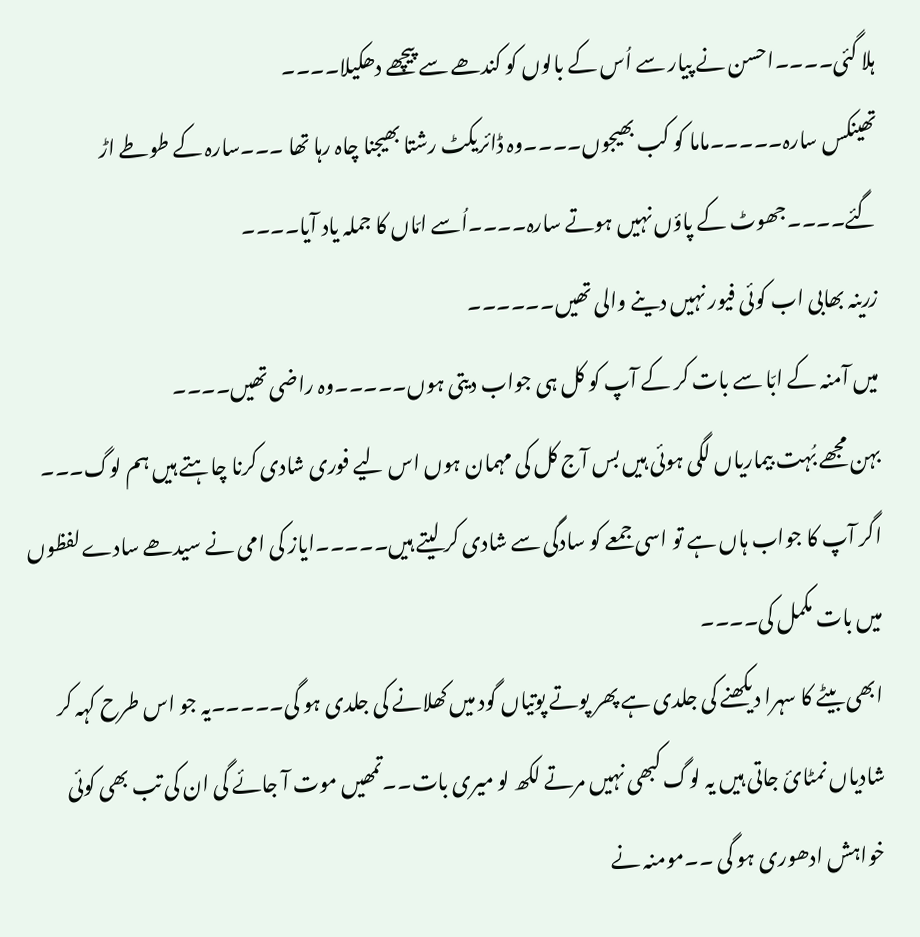ہلا گئی۔۔۔۔احسن نے پیار سے اُس کے بالوں کو کندھے سے پیچھے دھکیلا۔۔۔۔
تھینکس سارہ۔۔۔۔۔ماما کو کب بھیجوں۔۔۔۔وہ ڈائریکٹ رشتا بھیجنا چاہ رہا تھا ۔۔۔سارہ کے طوطے اڑ گئے۔۔۔۔جھوٹ کے پاؤں نہیں ہوتے سارہ۔۔۔۔اُسے امّاں کا جملہ یاد آیا۔۔۔۔
زرینہ بھابی اب کوئی فیور نہیں دینے والی تھیں۔۔۔۔۔۔
میں آمنہ کے ابّا سے بات کر کے آپ کو کل ہی جواب دیتی ہوں۔۔۔۔۔وہ راضی تھیں۔۔۔۔
بہن مجھے بُہت بیماریاں لگی ہوئی ہیں بس آج کل کی مہمان ہوں اس لیے فوری شادی کرنا چاہتے ہیں ہم لوگ۔۔۔
اگر آپ کا جواب ہاں ہے تو اسی جمعے کو سادگی سے شادی کر لیتے ہیں۔۔۔۔۔ایاز کی امی نے سیدھے سادے لفظوں میں بات مکمل کی۔۔۔۔
ابھی بیٹے کا سہرا دیکھنے کی جلدی ہے پھر پوتے پوتیاں گود میں کھلانے کی جلدی ہو گی۔۔۔۔۔یہ جو اس طرح کہہ کر شادیاں نمٹائ جاتی ہیں یہ لوگ کبھی نہیں مرتے لکھ لو میری بات۔۔تمھیں موت آ جائے گی ان کی تب بھی کوئی خواہش ادھوری ہو گی ۔۔مومنہ نے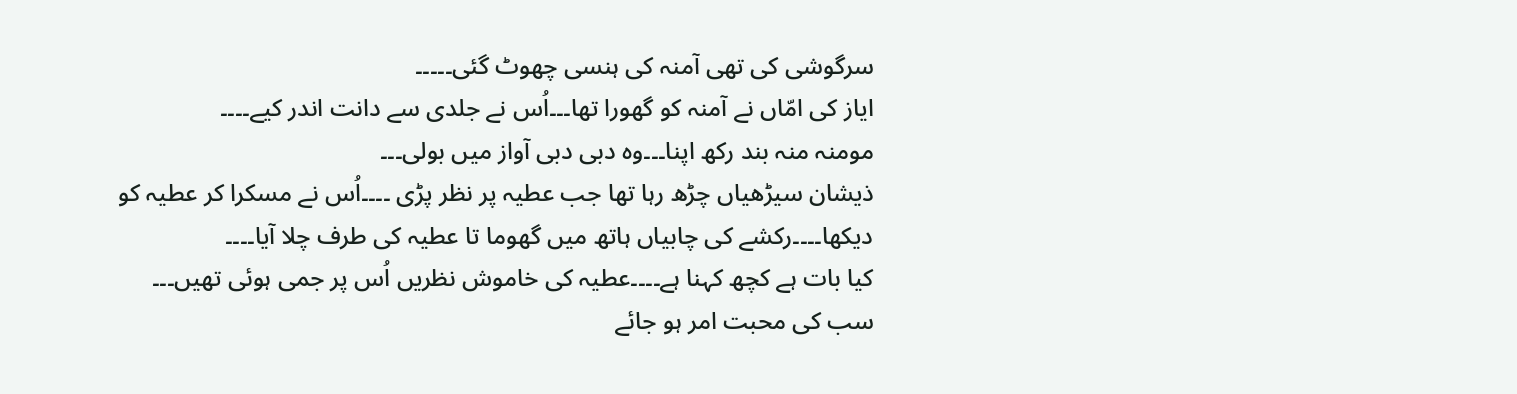سرگوشی کی تھی آمنہ کی ہنسی چھوٹ گئی۔۔۔۔۔
ایاز کی امّاں نے آمنہ کو گھورا تھا۔۔۔اُس نے جلدی سے دانت اندر کیے۔۔۔۔
مومنہ منہ بند رکھ اپنا۔۔۔وہ دبی دبی آواز میں بولی۔۔۔
ذیشان سیڑھیاں چڑھ رہا تھا جب عطیہ پر نظر پڑی ۔۔۔۔اُس نے مسکرا کر عطیہ کو دیکھا۔۔۔۔رکشے کی چابیاں ہاتھ میں گھوما تا عطیہ کی طرف چلا آیا۔۔۔۔
کیا بات ہے کچھ کہنا ہے۔۔۔۔عطیہ کی خاموش نظریں اُس پر جمی ہوئی تھیں۔۔۔
سب کی محبت امر ہو جائے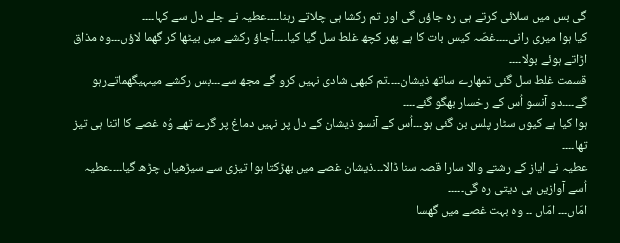گی بس میں سلائی کرتے ہی رہ جاؤں گی اور تم رکشا ہی چلاتے رہنا۔۔۔۔عطیہ نے جلے دل سے کہا۔۔۔۔
کیا ہوا میری رانی۔۔۔۔غصّہ کیس بات کا ہے پھر کچھ غلط سل گیا کیا۔۔۔۔آجاؤ رکشے میں بیٹھا کر گھما لاؤں۔۔۔وہ مذاق اڑاتے ہوئے بولا۔۔۔۔
قسمت غلط سل گئی تمھارے ساتھ ذیشان۔۔۔۔تم کبھی شادی نہیں کرو گے مجھ سے۔۔۔بس رکشے میںہیگھماتےرہو گے۔۔۔۔دو آنسو اُس کے رخسار بھگو گئے۔۔۔۔
ہوا کیا ہے کیوں سٹار پلس بن گئی ہو۔۔۔اُس کے آنسو ذیشان کے دل پر نہیں دماغ پر گرے تھے وُہ غصے کا اتنا ہی تیز تھا۔۔۔۔
عطیہ نے ایاز کے رشتے والا سارا قصہ سنا ڈالا۔۔۔ذیشان غصے میں بھڑکتا ہوا تیزی سے سیڑھیاں چڑھ گیا۔۔۔۔عطیہ اُسے آوازیں ہی دیتی رہ گی۔۔۔۔۔
امّاں۔۔۔ امّاں ۔۔ وہ بہت غصے میں گھسا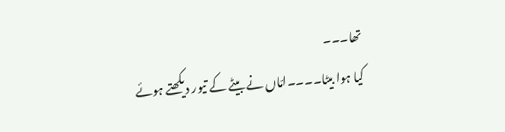تھا۔۔۔
کیا ہوا بیٹا۔۔۔۔امّاں نے بیٹے کے تیور دیکھتے ہوئے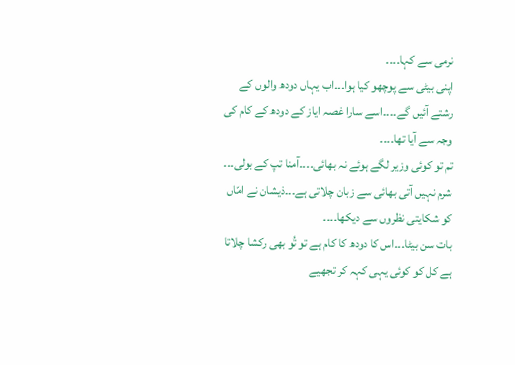نرمی سے کہا۔۔۔۔
اپنی بیٹی سے پوچھو کیا ہوا۔۔۔اب یہاں دودھ والوں کے رشتے آئیں گے۔۔۔۔اسے سارا غصہ ایاز کے دودھ کے کام کی وجہ سے آیا تھا۔۔۔۔
تم تو کوئی وزیر لگے ہوئے نہ بھائی۔۔۔۔آمنا تپ کے بولی۔۔۔
شرم نہیں آتی بھائی سے زبان چلاتی ہے۔۔۔ذیشان نے امّاں کو شکایتی نظروں سے دیکھا۔۔۔۔
بات سن بیٹا۔۔۔اس کا دودھ کا کام ہے تو تُو بھی رکشا چلاتا ہے کل کو کوئی یہی کہہ کر تجھیے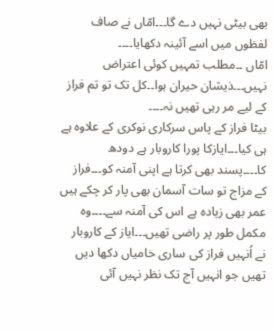بھی بیٹی نہیں دے گا۔۔۔امّاں نے صاف لفظوں میں اسے آئینہ دکھایا۔۔۔۔
امّاں ۔۔مطلب تمہیں کوئی اعتراض نہیں۔۔۔ذیشان حیران ہوا۔۔کل تک تو تم فراز کے لیے مر رہی تھیں نہ۔۔۔۔
بیٹا فراز کے پاس سرکاری نوکری کے علاوہ ہے ہی کیا۔۔۔ایازکا پورا کاروبار ہے دودھ کا۔۔۔۔پسند بھی کرتا ہے اپنی آمنہ کو۔۔۔فراز کے مزاج تو سات آسمان بھی پار کر چکے ہیں عمر بھی زیادہ ہے اس کی آمنہ سے۔۔۔۔وہ مکمل طور پر راضی تھیں۔۔۔ایاز کے کاروبار نے اُنہیں فراز کی ساری خامیاں دکھا دیں تھیں جو انہیں آج تک نظر نہیں آئی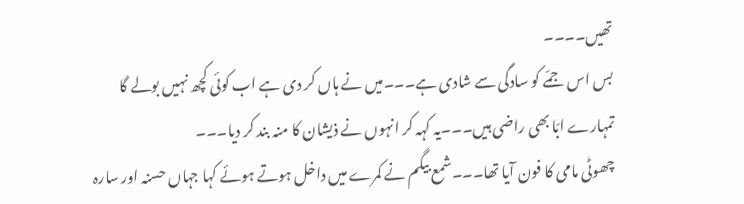تھیں۔۔۔۔
بس اس جمّے کو سادگی سے شادی ہے۔۔۔میں نے ہاں کر دی ہے اب کوئی کچھ نہیں بولے گا تمہارے ابّا بھی راضی ہیں۔۔۔یہ کہہ کر انہوں نے ذیشان کا منہ بند کر دیا۔۔۔
چھوٹی مامی کا فون آیا تھا۔۔۔شمع بیگم نے کمرے میں داخل ہوتے ہوئے کہا جہاں حسنہ اور سارہ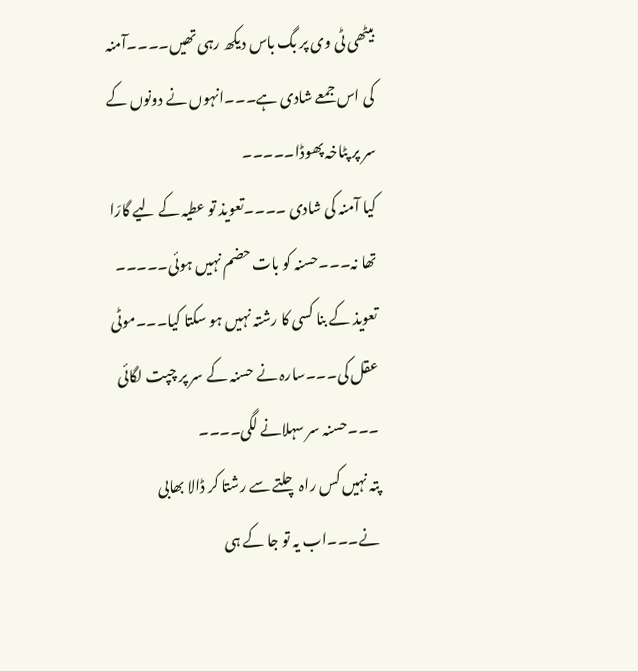بیٹھی ٹی وی پر بگ باس دیکھ رہی تھیں۔۔۔۔آمنہ کی اس جمعے شادی ہے۔۔۔انہوں نے دونوں کے سر پر پٹاخہ پھوڈا۔۔۔۔۔
کیا آمنہ کی شادی ۔۔۔۔تعویذ تو عطیہ کے لیے گارّا تھا نہ۔۔۔حسنہ کو بات حضم نہیں ہوئی۔۔۔۔۔
تعویذ کے بنا کسی کا رشتہ نہیں ہو سکتا کیا۔۔۔موٹی عقل کی۔۔۔سارہ نے حسنہ کے سر پر چپت لگائی ۔۔۔حسنہ سر سہلانے لگی۔۔۔۔
پتہ نہیں کس راہ چلتے سے رشتا کر ڈالا بھابی نے۔۔۔اب یہ تو جا کے ہی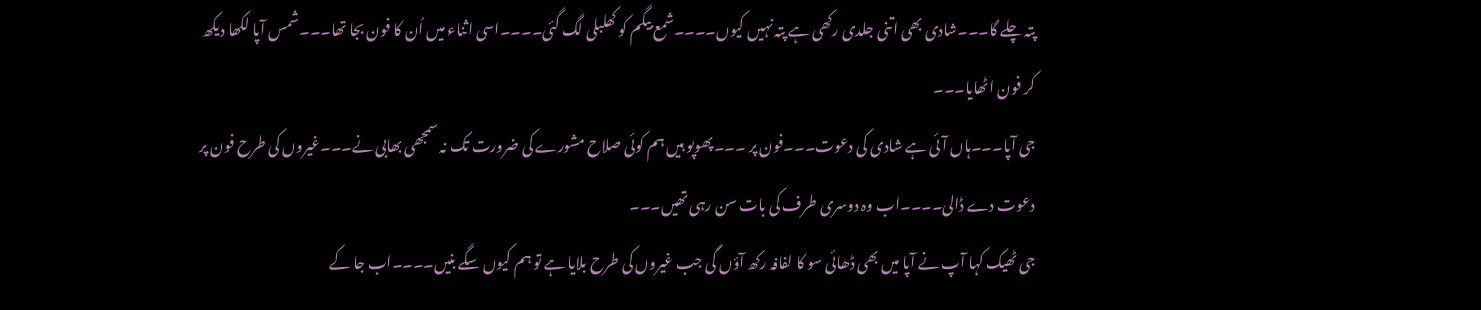پتہ چلے گا۔۔۔شادی بھی اتنی جلدی رکھی ہے پتہ نہیں کیوں۔۔۔۔شمع بیگم کو کھلبلی لگ گئی۔۔۔۔اسی اثناء میں اُن کا فون بجا تھا۔۔۔شمس آپا لکھا دیکھ کر فون اٹھایا۔۔۔
جی آپا۔۔۔ہاں آئی ہے شادی کی دعوت۔۔۔فون پر ۔۔۔پھوپو ہیں ہم کوئی صلاح مشورے کی ضرورت تک نہ سمجھی بھابی نے۔۔۔غیروں کی طرح فون پر دعوت دے ڈالی۔۔۔۔اب وہ دوسری طرف کی بات سن رہی تھیں۔۔۔
جی ٹھیک کہا آپ نے آپا میں بھی ڈھائی سو کا لفافہ رکھ آؤں گی جب غیروں کی طرح بلایا ہے تو ہم کیوں سگے بنیں۔۔۔۔اب جا کے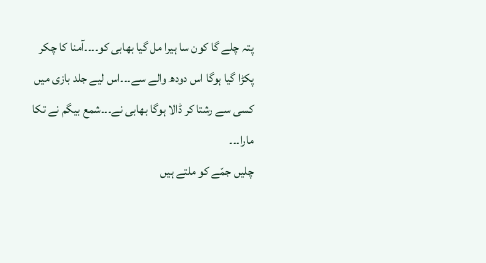پتہ چلے گا کون سا ہیرا مل گیا بھابی کو۔۔۔۔آمنا کا چکر پکڑا گیا ہوگا اس دودھ والے سے۔۔۔اس لیے جلد بازی میں کسی سے رشتا کر ڈالا ہوگا بھابی نے۔۔۔شمع بیگم نے تکا مارا۔۔۔
چلیں جمّے کو ملتے ہیں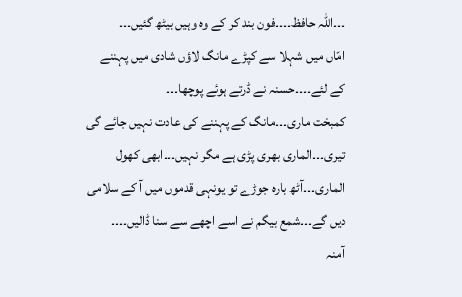۔۔۔اللّٰہ حافظ۔۔۔۔فون بند کر کے وہ وہیں بیٹھ گئیں۔۔۔
امّاں میں شہلا سے کپڑے مانگ لاؤں شادی میں پہننے کے لئے۔۔۔۔حسنہ نے ڈرتے ہوئے پوچھا۔۔۔
کمبخت ماری۔۔۔مانگ کے پہننے کی عادت نہیں جائے گی تیری۔۔۔الماری بھری پڑی ہے مگر نہیں۔۔۔ابھی کھول الماری۔۔۔آٹھ بارہ جوڑے تو یونہی قدموں میں آ کے سلامی دیں گے۔۔۔شمع بیگم نے اسے اچھے سے سنا ڈالیں۔۔۔۔
آمنہ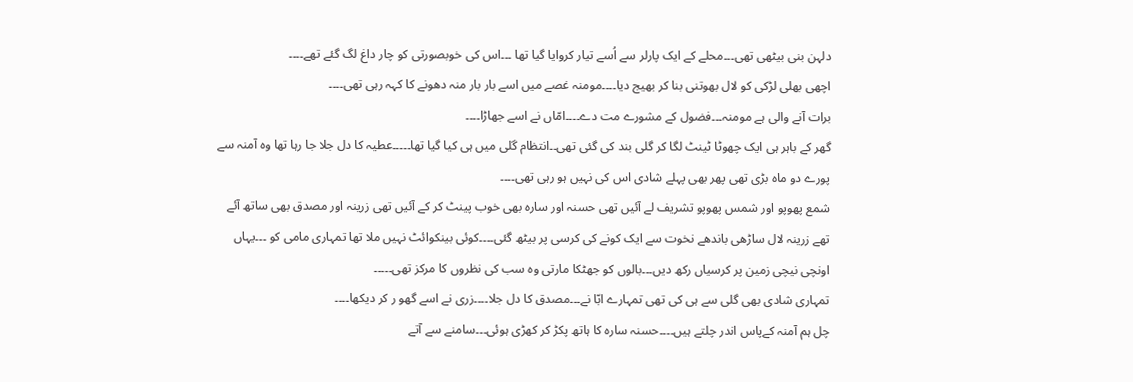دلہن بنی بیٹھی تھی۔۔۔محلے کے ایک پارلر سے اُسے تیار کروایا گیا تھا ۔۔۔اس کی خوبصورتی کو چار داغ لگ گئے تھے۔۔۔۔
اچھی بھلی لڑکی کو لال بھوتنی بنا کر بھیج دیا۔۔۔۔مومنہ غصے میں اسے بار بار منہ دھونے کا کہہ رہی تھی۔۔۔۔
برات آنے والی ہے مومنہ۔۔۔فضول کے مشورے مت دے۔۔۔۔امّاں نے اسے جھاڑا۔۔۔۔
گھر کے باہر ہی ایک چھوٹا ٹینٹ لگا کر گلی بند کی گئی تھی۔۔انتظام گلی میں ہی کیا گیا تھا۔۔۔۔۔عطیہ کا دل جلا جا رہا تھا وہ آمنہ سے پورے دو ماہ بڑی تھی پھر بھی پہلے شادی اس کی نہیں ہو رہی تھی۔۔۔۔
شمع پھوپو اور شمس پھوپو تشریف لے آئیں تھی حسنہ اور سارہ بھی خوب پینٹ کر کے آئیں تھی زرینہ اور مصدق بھی ساتھ آئے تھے زرینہ لال ساڑھی باندھے نخوت سے ایک کونے کی کرسی پر بیٹھ گئی۔۔۔۔کوئی بینکوائٹ نہیں ملا تھا تمہاری مامی کو ۔۔۔یہاں اونچی نیچی زمین پر کرسیاں رکھ دیں۔۔۔بالوں کو جھٹکا مارتی وہ سب کی نظروں کا مرکز تھی۔۔۔۔۔
تمہاری شادی بھی گلی سے ہی کی تھی تمہارے ابّا نے۔۔۔مصدق کا دل جلا۔۔۔۔زری نے اسے گھو ر کر دیکھا۔۔۔۔
چل ہم آمنہ کےپاس اندر چلتے ہیں۔۔۔۔حسنہ سارہ کا ہاتھ پکڑ کر کھڑی ہوئی۔۔۔سامنے سے آتے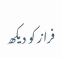فراز کو دیکھ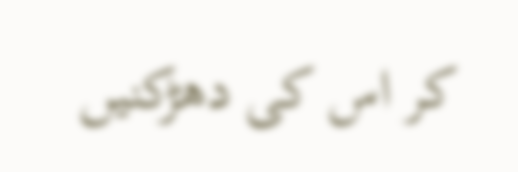کر اس کی دھڑکنیں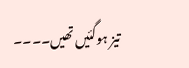تیز ہوگئیں تھیں۔۔۔۔